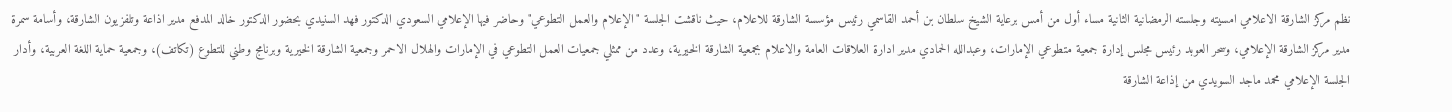نظم مركز الشارقة الاعلامي امسيته وجلسته الرمضانية الثانية مساء أول من أمس برعاية الشيخ سلطان بن أحمد القاسمي رئيس مؤسسة الشارقة للاعلام، حيث ناقشت الجلسة "الإعلام والعمل التطوعي" وحاضر فيها الإعلامي السعودي الدكتور فهد السنيدي بحضور الدكتور خالد المدفع مدير اذاعة وتلفزيون الشارقة، وأسامة سمرة مدير مركز الشارقة الإعلامي، وسحر العوبد رئيس مجلس إدارة جمعية متطوعي الإمارات، وعبدالله الحمادي مدير ادارة العلاقات العامة والاعلام بجمعية الشارقة الخيرية، وعدد من ممثلي جمعيات العمل التطوعي في الإمارات والهلال الاحمر وجمعية الشارقة الخيرية وبرنامج وطني للتطوع (تكاتف)، وجمعية حماية اللغة العربية، وأدار الجلسة الإعلامي محمد ماجد السويدي من إذاعة الشارقة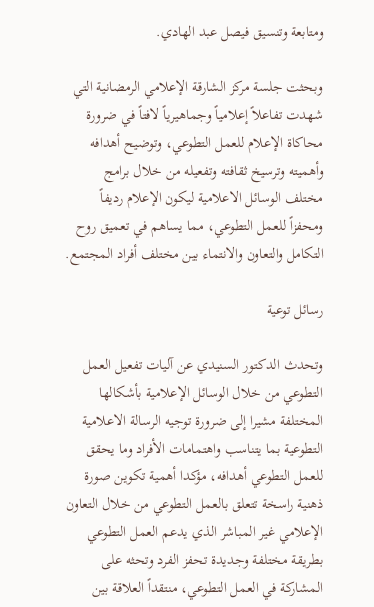ومتابعة وتنسيق فيصل عبد الهادي.

وبحثت جلسة مركز الشارقة الإعلامي الرمضانية التي شهدت تفاعلاً إعلامياً وجماهيرياً لافتاً في ضرورة محاكاة الإعلام للعمل التطوعي، وتوضيح أهدافه وأهميته وترسيخ ثقافته وتفعيله من خلال برامج مختلف الوسائل الاعلامية ليكون الإعلام رديفاً ومحفزاً للعمل التطوعي، مما يساهم في تعميق روح التكامل والتعاون والانتماء بين مختلف أفراد المجتمع.

رسائل توعية

وتحدث الدكتور السنيدي عن آليات تفعيل العمل التطوعي من خلال الوسائل الإعلامية بأشكالها المختلفة مشيرا إلى ضرورة توجيه الرسالة الاعلامية التطوعية بما يتناسب واهتمامات الأفراد وما يحقق للعمل التطوعي أهدافه، مؤكدا أهمية تكوين صورة ذهنية راسخة تتعلق بالعمل التطوعي من خلال التعاون الإعلامي غير المباشر الذي يدعم العمل التطوعي بطريقة مختلفة وجديدة تحفز الفرد وتحثه على المشاركة في العمل التطوعي، منتقداً العلاقة بين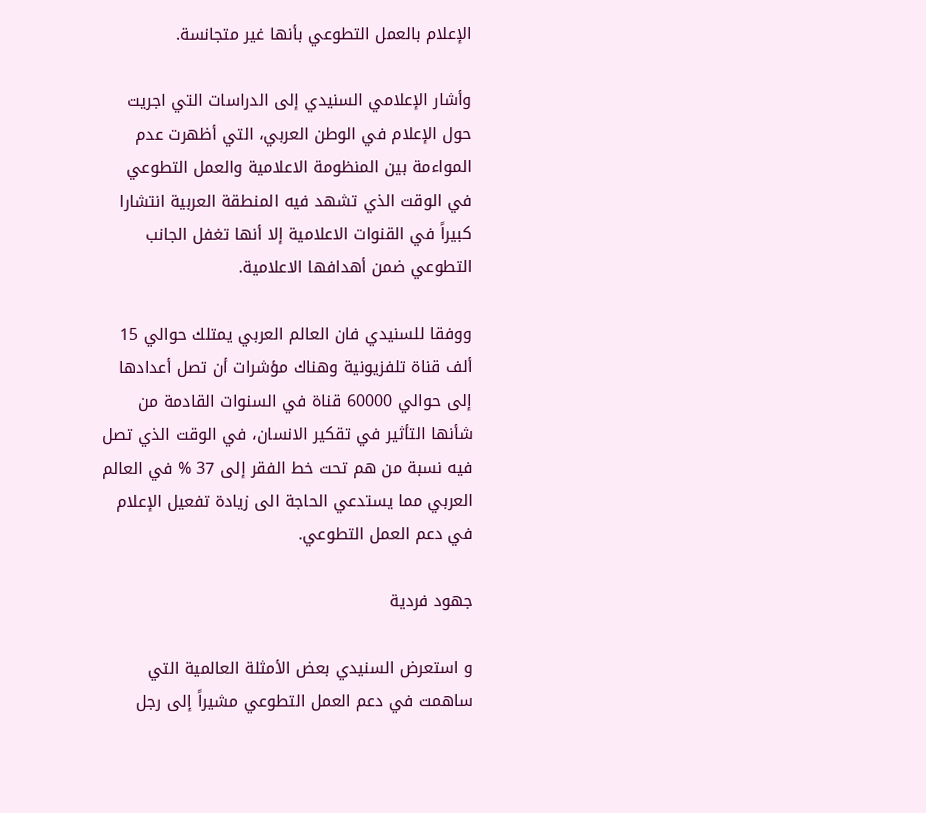الإعلام بالعمل التطوعي بأنها غير متجانسة.

وأشار الإعلامي السنيدي إلى الدراسات التي اجريت حول الإعلام في الوطن العربي، التي أظهرت عدم المواءمة بين المنظومة الاعلامية والعمل التطوعي في الوقت الذي تشهد فيه المنطقة العربية انتشارا كبيراً في القنوات الاعلامية إلا أنها تغفل الجانب التطوعي ضمن أهدافها الاعلامية.

ووفقا للسنيدي فان العالم العربي يمتلك حوالي 15 ألف قناة تلفزيونية وهناك مؤشرات أن تصل أعدادها إلى حوالي 60000 قناة في السنوات القادمة من شأنها التأثير في تقكير الانسان، في الوقت الذي تصل فيه نسبة من هم تحت خط الفقر إلى 37 % في العالم العربي مما يستدعي الحاجة الى زيادة تفعيل الإعلام في دعم العمل التطوعي.

جهود فردية

و استعرض السنيدي بعض الأمثلة العالمية التي ساهمت في دعم العمل التطوعي مشيراً إلى رجل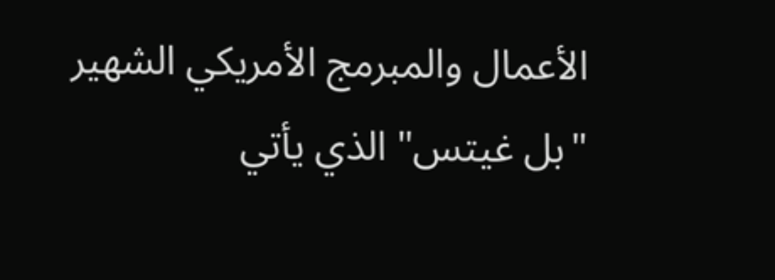الأعمال والمبرمج الأمريكي الشهير "بل غيتس" الذي يأتي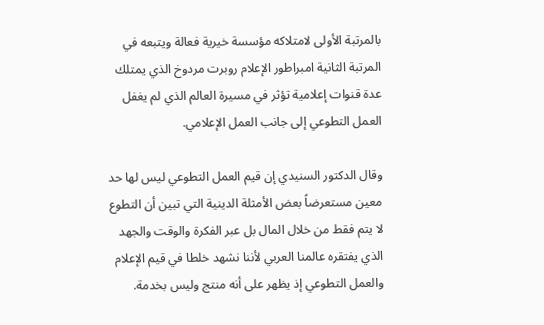بالمرتبة الأولى لامتلاكه مؤسسة خيرية فعالة ويتبعه في المرتبة الثانية امبراطور الإعلام روبرت مردوخ الذي يمتلك عدة قنوات إعلامية تؤثر في مسيرة العالم الذي لم يغفل العمل التطوعي إلى جانب العمل الإعلامي.

وقال الدكتور السنيدي إن قيم العمل التطوعي ليس لها حد معين مستعرضاً بعض الأمثلة الدينية التي تبين أن التطوع لا يتم فقط من خلال المال بل عبر الفكرة والوقت والجهد الذي يفتقره عالمنا العربي لأننا نشهد خلطا في قيم الإعلام والعمل التطوعي إذ يظهر على أنه منتج وليس بخدمة.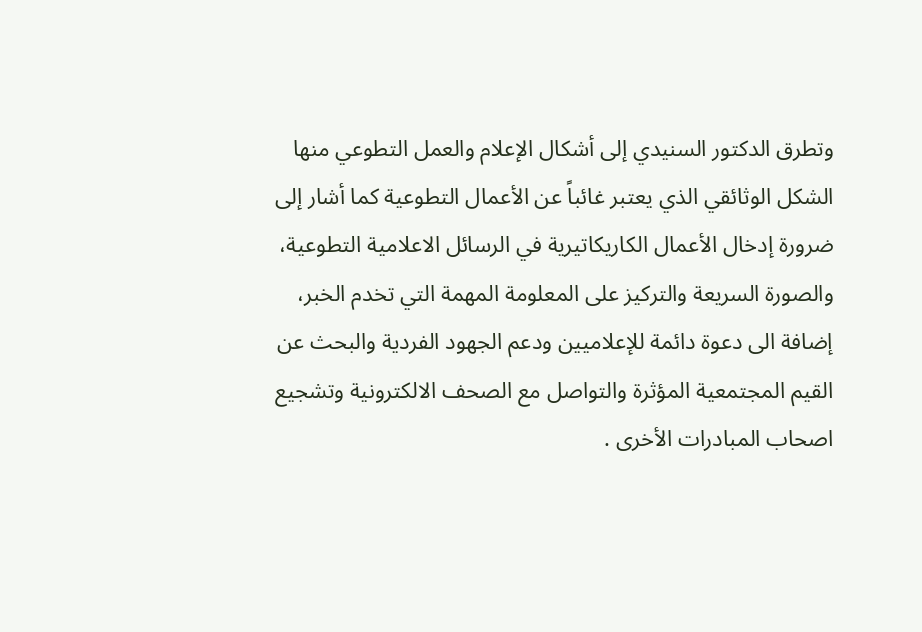وتطرق الدكتور السنيدي إلى أشكال الإعلام والعمل التطوعي منها الشكل الوثائقي الذي يعتبر غائباً عن الأعمال التطوعية كما أشار إلى ضرورة إدخال الأعمال الكاريكاتيرية في الرسائل الاعلامية التطوعية، والصورة السريعة والتركيز على المعلومة المهمة التي تخدم الخبر، إضافة الى دعوة دائمة للإعلاميين ودعم الجهود الفردية والبحث عن القيم المجتمعية المؤثرة والتواصل مع الصحف الالكترونية وتشجيع اصحاب المبادرات الأخرى .